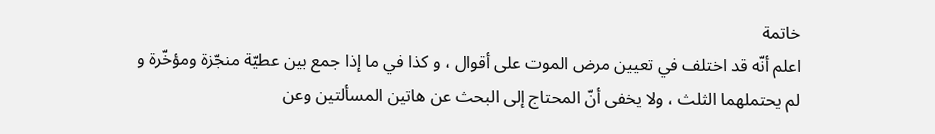خاتمة
اعلم أنّه قد اختلف في تعيين مرض الموت على أقوال ، و كذا في ما إذا جمع بين عطيّة منجّزة ومؤخّرة و لم يحتملهما الثلث ، ولا يخفى أنّ المحتاج إلى البحث عن هاتين المسألتين وعن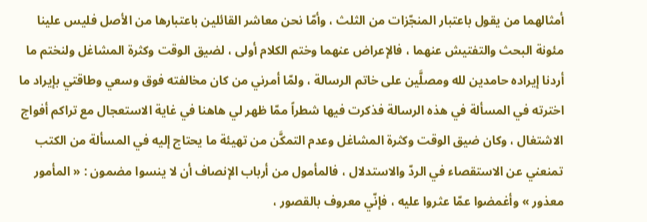أمثالهما من يقول باعتبار المنجّزات من الثلث ، وأمّا نحن معاشر القائلين باعتبارها من الأصل فليس علينا مئونة البحث والتفتيش عنهما ، فالإعراض عنهما وختم الكلام أولى ، لضيق الوقت وكثرة المشاغل ولنختم ما أردنا إيراده حامدين لله ومصلَّين على خاتم الرسالة ، ولمّا أمرني من كان مخالفته فوق وسعي وطاقتي بإيراد ما اخترته في المسألة في هذه الرسالة فذكرت فيها شطراً ممّا ظهر لي هاهنا في غاية الاستعجال مع تراكم أفواج الاشتغال ، وكان ضيق الوقت وكثرة المشاغل وعدم التمكَّن من تهيئة ما يحتاج إليه في المسألة من الكتب تمنعني عن الاستقصاء في الردّ والاستدلال ، فالمأمول من أرباب الإنصاف أن لا ينسوا مضمون : « المأمور معذور » وأغمضوا عمّا عثروا عليه ، فإنّي معروف بالقصور ،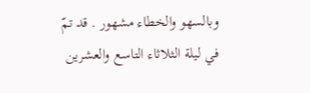وبالسهو والخطاء مشهور . قد تمّ في ليلة الثلاثاء التاسع والعشرين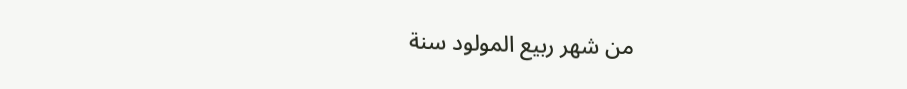من شهر ربيع المولود سنة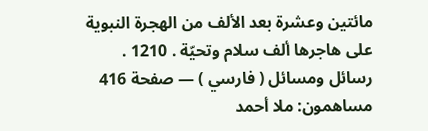مائتين وعشرة بعد الألف من الهجرة النبوية على هاجرها ألف سلام وتحيّة . 1210 .
رسائل ومسائل ( فارسي ) — صفحة 416
مساهمون: ملا أحمد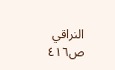النراقي
ص٤١٦